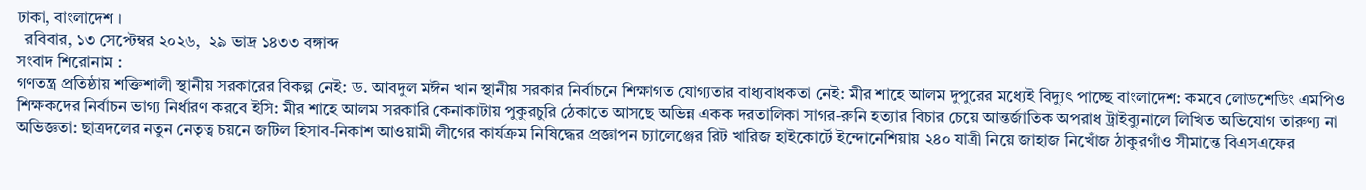ঢাকা, বাংলাদেশ ।
  রবিবার, ১৩ সেপ্টেম্বর ২০২৬,  ২৯ ভাদ্র ১৪৩৩ বঙ্গাব্দ
সংবাদ শিরোনাম :
গণতন্ত্র প্রতিষ্ঠায় শক্তিশালী স্থানীয় সরকারের বিকল্প নেই: ড. আবদুল মঈন খান স্থানীয় সরকার নির্বাচনে শিক্ষাগত যোগ্যতার বাধ্যবাধকতা নেই: মীর শাহে আলম দুপুরের মধ্যেই বিদ্যুৎ পাচ্ছে বাংলাদেশ: কমবে লোডশেডিং এমপিও শিক্ষকদের নির্বাচন ভাগ্য নির্ধারণ করবে ইসি: মীর শাহে আলম সরকারি কেনাকাটায় পুকুরচুরি ঠেকাতে আসছে অভিন্ন একক দরতালিকা সাগর-রুনি হত্যার বিচার চেয়ে আন্তর্জাতিক অপরাধ ট্রাইব্যুনালে লিখিত অভিযোগ তারুণ্য না অভিজ্ঞতা: ছাত্রদলের নতুন নেতৃত্ব চয়নে জটিল হিসাব-নিকাশ আওয়ামী লীগের কার্যক্রম নিষিদ্ধের প্রজ্ঞাপন চ্যালেঞ্জের রিট খারিজ হাইকোর্টে ইন্দোনেশিয়ায় ২৪০ যাত্রী নিয়ে জাহাজ নিখোঁজ ঠাকুরগাঁও সীমান্তে বিএসএফের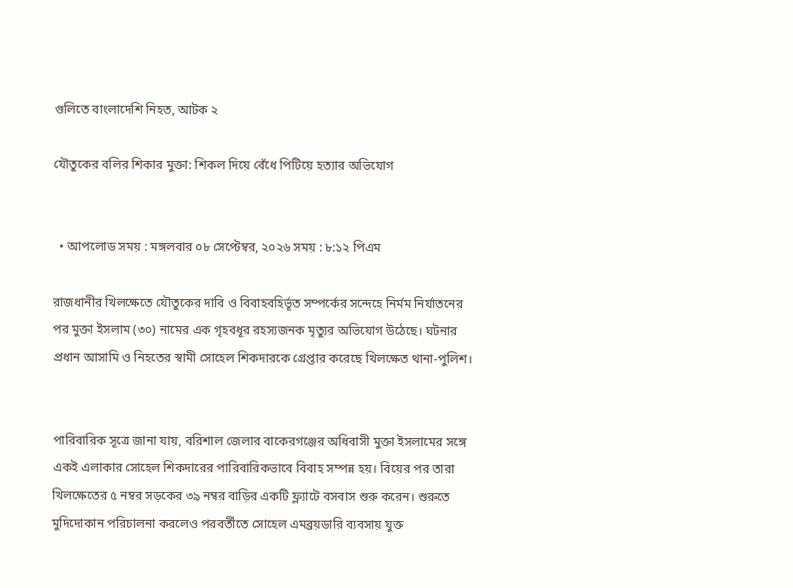গুলিতে বাংলাদেশি নিহত, আটক ২

যৌতুকের বলির শিকার মুক্তা: শিকল দিয়ে বেঁধে পিটিয়ে হত্যার অভিযোগ


  • আপলোড সময় : মঙ্গলবার ০৮ সেপ্টেম্বর, ২০২৬ সময় : ৮:১২ পিএম

রাজধানীর খিলক্ষেতে যৌতুকের দাবি ও বিবাহবহির্ভূত সম্পর্কের সন্দেহে নির্মম নির্যাতনের পর মুক্তা ইসলাম (৩০) নামের এক গৃহবধূর রহস্যজনক মৃত্যুর অভিযোগ উঠেছে। ঘটনার প্রধান আসামি ও নিহতের স্বামী সোহেল শিকদারকে গ্রেপ্তার করেছে খিলক্ষেত থানা-পুলিশ।


পারিবারিক সূত্রে জানা যায়, বরিশাল জেলার বাকেরগঞ্জের অধিবাসী মুক্তা ইসলামের সঙ্গে একই এলাকার সোহেল শিকদারের পারিবারিকভাবে বিবাহ সম্পন্ন হয়। বিয়ের পর তারা খিলক্ষেতের ৫ নম্বর সড়কের ৩৯ নম্বর বাড়ির একটি ফ্ল্যাটে বসবাস শুরু করেন। শুরুতে মুদিদোকান পরিচালনা করলেও পরবর্তীতে সোহেল এমব্রয়ডারি ব্যবসায় যুক্ত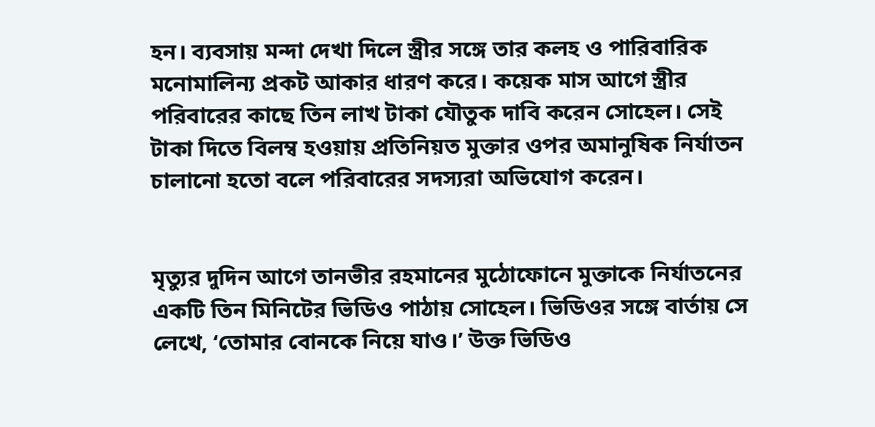হন। ব্যবসায় মন্দা দেখা দিলে স্ত্রীর সঙ্গে তার কলহ ও পারিবারিক মনোমালিন্য প্রকট আকার ধারণ করে। কয়েক মাস আগে স্ত্রীর পরিবারের কাছে তিন লাখ টাকা যৌতুক দাবি করেন সোহেল। সেই টাকা দিতে বিলম্ব হওয়ায় প্রতিনিয়ত মুক্তার ওপর অমানুষিক নির্যাতন চালানো হতো বলে পরিবারের সদস্যরা অভিযোগ করেন।


মৃত্যুর দুদিন আগে তানভীর রহমানের মুঠোফোনে মুক্তাকে নির্যাতনের একটি তিন মিনিটের ভিডিও পাঠায় সোহেল। ভিডিওর সঙ্গে বার্তায় সে লেখে, ‘তোমার বোনকে নিয়ে যাও।’ উক্ত ভিডিও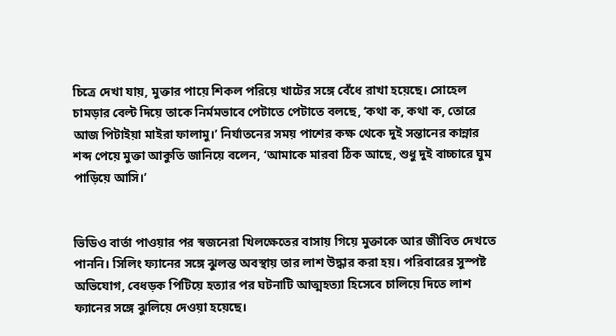চিত্রে দেখা যায়, মুক্তার পায়ে শিকল পরিয়ে খাটের সঙ্গে বেঁধে রাখা হয়েছে। সোহেল চামড়ার বেল্ট দিয়ে তাকে নির্মমভাবে পেটাতে পেটাতে বলছে, ‘কথা ক, কথা ক, তোরে আজ পিটাইয়া মাইরা ফালামু।’ নির্যাতনের সময় পাশের কক্ষ থেকে দুই সন্তানের কান্নার শব্দ পেয়ে মুক্তা আকুতি জানিয়ে বলেন, ‘আমাকে মারবা ঠিক আছে, শুধু দুই বাচ্চারে ঘুম পাড়িয়ে আসি।’


ভিডিও বার্তা পাওয়ার পর স্বজনেরা খিলক্ষেতের বাসায় গিয়ে মুক্তাকে আর জীবিত দেখতে পাননি। সিলিং ফ্যানের সঙ্গে ঝুলন্ত অবস্থায় তার লাশ উদ্ধার করা হয়। পরিবারের সুস্পষ্ট অভিযোগ, বেধড়ক পিটিয়ে হত্যার পর ঘটনাটি আত্মহত্যা হিসেবে চালিয়ে দিতে লাশ ফ্যানের সঙ্গে ঝুলিয়ে দেওয়া হয়েছে।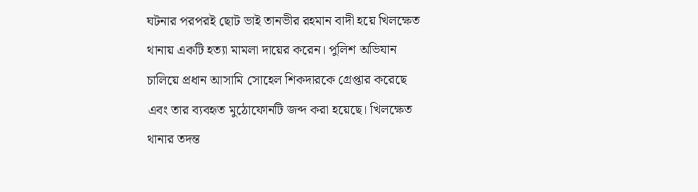ঘটনার পরপরই ছোট ভাই তানভীর রহমান বাদী হয়ে খিলক্ষেত থানায় একটি হত্যা মামলা দায়ের করেন। পুলিশ অভিযান চালিয়ে প্রধান আসামি সোহেল শিকদারকে গ্রেপ্তার করেছে এবং তার ব্যবহৃত মুঠোফোনটি জব্দ করা হয়েছে। খিলক্ষেত থানার তদন্ত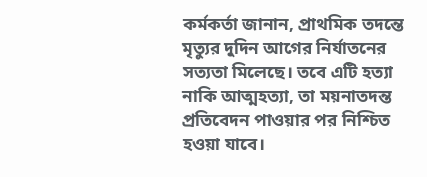কর্মকর্তা জানান, প্রাথমিক তদন্তে মৃত্যুর দুদিন আগের নির্যাতনের সত্যতা মিলেছে। তবে এটি হত্যা নাকি আত্মহত্যা, তা ময়নাতদন্ত প্রতিবেদন পাওয়ার পর নিশ্চিত হওয়া যাবে।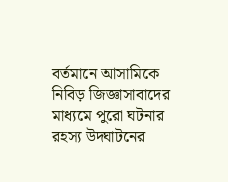বর্তমানে আসামিকে নিবিড় জিজ্ঞাসাবাদের মাধ্যমে পুরো ঘটনার রহস্য উদ্ঘাটনের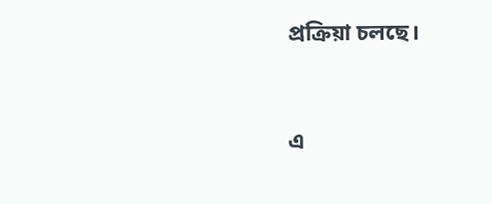প্রক্রিয়া চলছে।


এ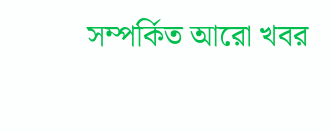সম্পর্কিত আরো খবর